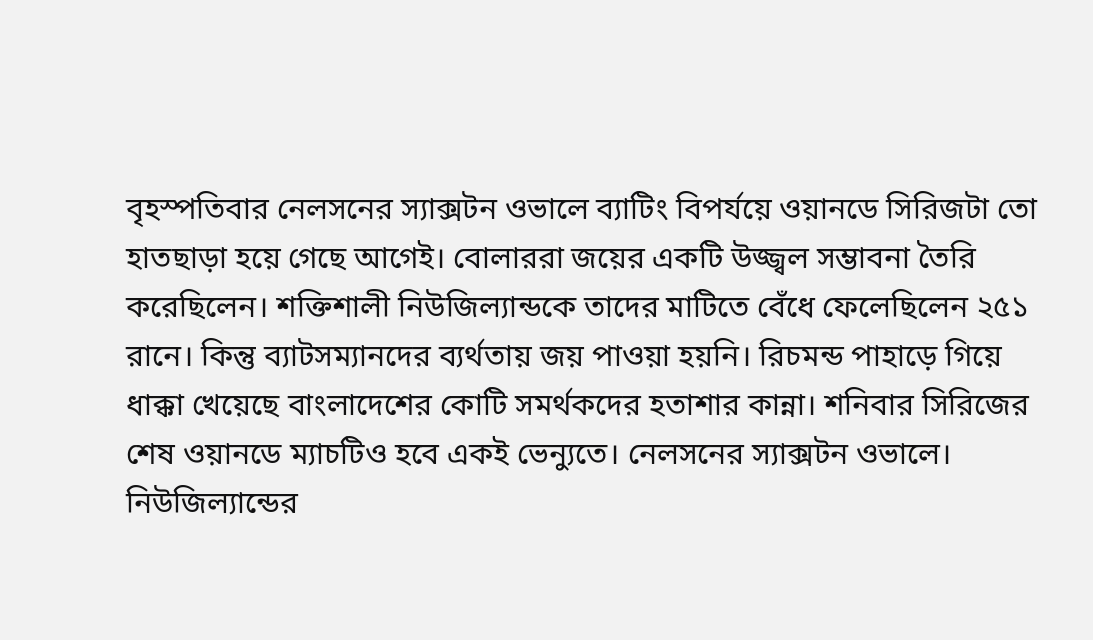বৃহস্পতিবার নেলসনের স্যাক্সটন ওভালে ব্যাটিং বিপর্যয়ে ওয়ানডে সিরিজটা তো হাতছাড়া হয়ে গেছে আগেই। বোলাররা জয়ের একটি উজ্জ্বল সম্ভাবনা তৈরি করেছিলেন। শক্তিশালী নিউজিল্যান্ডকে তাদের মাটিতে বেঁধে ফেলেছিলেন ২৫১ রানে। কিন্তু ব্যাটসম্যানদের ব্যর্থতায় জয় পাওয়া হয়নি। রিচমন্ড পাহাড়ে গিয়ে ধাক্কা খেয়েছে বাংলাদেশের কোটি সমর্থকদের হতাশার কান্না। শনিবার সিরিজের শেষ ওয়ানডে ম্যাচটিও হবে একই ভেন্যুতে। নেলসনের স্যাক্সটন ওভালে। নিউজিল্যান্ডের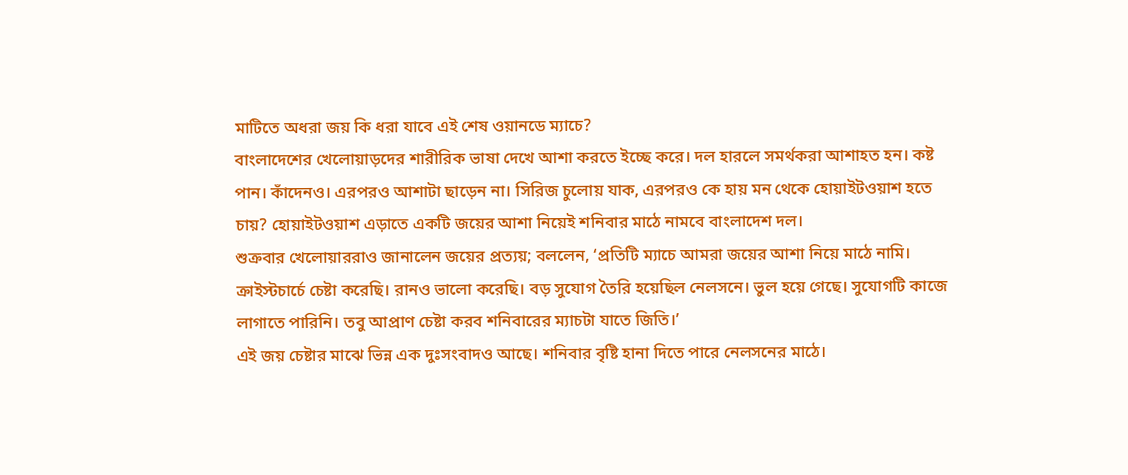মাটিতে অধরা জয় কি ধরা যাবে এই শেষ ওয়ানডে ম্যাচে?
বাংলাদেশের খেলোয়াড়দের শারীরিক ভাষা দেখে আশা করতে ইচ্ছে করে। দল হারলে সমর্থকরা আশাহত হন। কষ্ট পান। কাঁদেনও। এরপরও আশাটা ছাড়েন না। সিরিজ চুলোয় যাক, এরপরও কে হায় মন থেকে হোয়াইটওয়াশ হতে চায়? হোয়াইটওয়াশ এড়াতে একটি জয়ের আশা নিয়েই শনিবার মাঠে নামবে বাংলাদেশ দল।
শুক্রবার খেলোয়াররাও জানালেন জয়ের প্রত্যয়; বললেন, ‘প্রতিটি ম্যাচে আমরা জয়ের আশা নিয়ে মাঠে নামি। ক্রাইস্টচার্চে চেষ্টা করেছি। রানও ভালো করেছি। বড় সুযোগ তৈরি হয়েছিল নেলসনে। ভুল হয়ে গেছে। সুযোগটি কাজে লাগাতে পারিনি। তবু আপ্রাণ চেষ্টা করব শনিবারের ম্যাচটা যাতে জিতি।’
এই জয় চেষ্টার মাঝে ভিন্ন এক দুঃসংবাদও আছে। শনিবার বৃষ্টি হানা দিতে পারে নেলসনের মাঠে।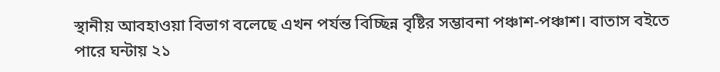স্থানীয় আবহাওয়া বিভাগ বলেছে এখন পর্যন্ত বিচ্ছিন্ন বৃষ্টির সম্ভাবনা পঞ্চাশ-পঞ্চাশ। বাতাস বইতে পারে ঘন্টায় ২১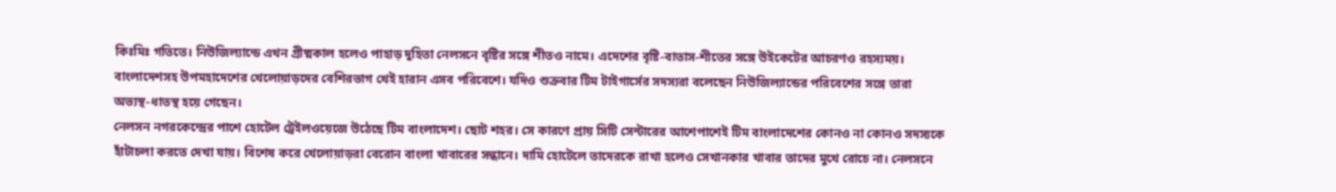কিঃমিঃ গতিতে। নিউজিল্যান্ডে এখন গ্রীষ্মকাল হলেও পাহাড় দুহিতা নেলসনে বৃষ্টির সঙ্গে শীতও নামে। এদেশের বৃষ্টি-বাতাস-শীতের সঙ্গে উইকেটের আচরণও রহস্যময়। বাংলাদেশসহ উপমহাদেশের খেলোয়াড়দের বেশিরভাগ খেই হারান এসব পরিবেশে। যদিও শুক্রবার টিম টাইগার্সের সদস্যরা বলেছেন নিউজিল্যান্ডের পরিবেশের সঙ্গে তারা অভ্যস্থ-ধাতস্থ হয়ে গেছেন।
নেলসন নগরকেন্দ্রের পাশে হোটেল ট্রেইলওয়েজে উঠেছে টিম বাংলাদেশ। ছোট শহর। সে কারণে প্রায় সিটি সেন্টারের আশেপাশেই টিম বাংলাদেশের কোনও না কোনও সদস্যকে হাঁটাচলা করতে দেখা যায়। বিশেষ করে খেলোয়াড়রা বেরোন বাংলা খাবারের সন্ধানে। দামি হোটেলে তাদেরকে রাখা হলেও সেখানকার খাবার তাদের মুখে রোচে না। নেলসনে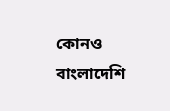কোনও বাংলাদেশি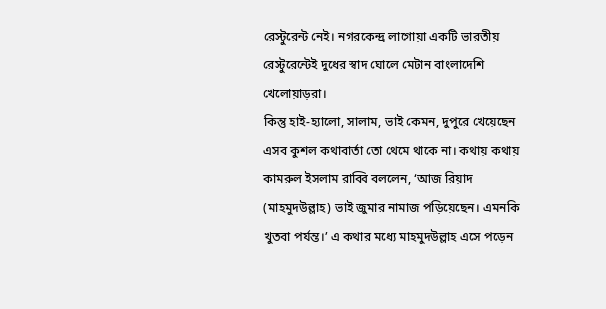রেস্টুরেন্ট নেই। নগরকেন্দ্র লাগোয়া একটি ভারতীয় রেস্টুরেন্টেই দুধের স্বাদ ঘোলে মেটান বাংলাদেশি খেলোয়াড়রা।
কিন্তু হাই-হ্যালো, সালাম, ভাই কেমন, দুপুরে খেয়েছেন এসব কুশল কথাবার্তা তো থেমে থাকে না। কথায় কথায় কামরুল ইসলাম রাব্বি বললেন, ‘আজ রিয়াদ (মাহমুদউল্লাহ) ভাই জুমার নামাজ পড়িয়েছেন। এমনকি খুতবা পর্যন্ত।’ এ কথার মধ্যে মাহমুদউল্লাহ এসে পড়েন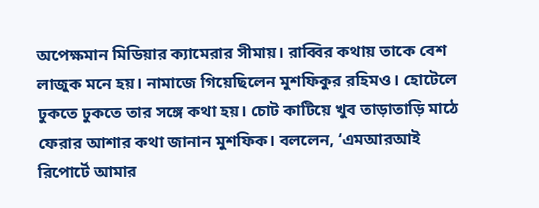অপেক্ষমান মিডিয়ার ক্যামেরার সীমায়। রাব্বির কথায় তাকে বেশ লাজুক মনে হয়। নামাজে গিয়েছিলেন মুশফিকুর রহিমও। হোটেলে ঢুকতে ঢুকতে তার সঙ্গে কথা হয়। চোট কাটিয়ে খুব তাড়াতাড়ি মাঠে ফেরার আশার কথা জানান মুশফিক। বললেন, ‘এমআরআই রিপোর্টে আমার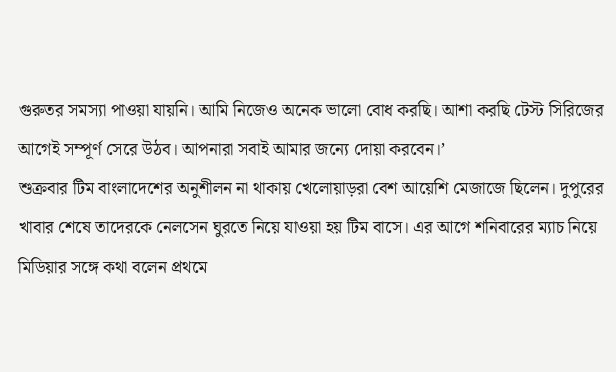গুরুতর সমস্যা পাওয়া যায়নি। আমি নিজেও অনেক ভালো বোধ করছি। আশা করছি টেস্ট সিরিজের আগেই সম্পূর্ণ সেরে উঠব। আপনারা সবাই আমার জন্যে দোয়া করবেন।’
শুক্রবার টিম বাংলাদেশের অনুশীলন না থাকায় খেলোয়াড়রা বেশ আয়েশি মেজাজে ছিলেন। দুপুরের খাবার শেষে তাদেরকে নেলসেন ঘুরতে নিয়ে যাওয়া হয় টিম বাসে। এর আগে শনিবারের ম্যাচ নিয়ে মিডিয়ার সঙ্গে কথা বলেন প্রথমে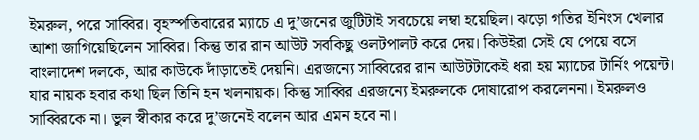ইমরুল, পরে সাব্বির। বৃহস্পতিবারের ম্যাচে এ দু’জনের জুটিটাই সবচেয়ে লম্বা হয়েছিল। ঝড়ো গতির ইনিংস খেলার আশা জাগিয়েছিলেন সাব্বির। কিন্তু তার রান আউট সবকিছু ওলটপালট করে দেয়। কিউইরা সেই যে পেয়ে বসে বাংলাদেশ দলকে, আর কাউকে দাঁড়াতেই দেয়নি। এরজন্যে সাব্বিরের রান আউটটাকেই ধরা হয় ম্যাচের টার্নিং পয়েন্ট। যার নায়ক হবার কথা ছিল তিনি হন খলনায়ক। কিন্তু সাব্বির এরজন্যে ইমরুলকে দোষারোপ করলেননা। ইমরুলও সাব্বিরকে না। ভুল স্বীকার করে দু’জনেই বলেন আর এমন হবে না।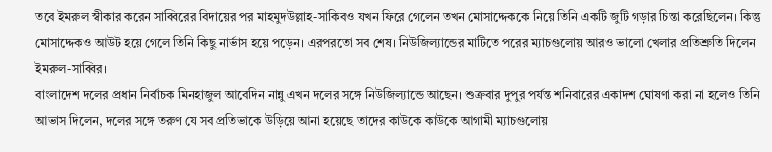তবে ইমরুল স্বীকার করেন সাব্বিরের বিদায়ের পর মাহমুদউল্লাহ-সাকিবও যখন ফিরে গেলেন তখন মোসাদ্দেককে নিয়ে তিনি একটি জুটি গড়ার চিন্তা করেছিলেন। কিন্তু মোসাদ্দেকও আউট হয়ে গেলে তিনি কিছু নার্ভাস হয়ে পড়েন। এরপরতো সব শেষ। নিউজিল্যান্ডের মাটিতে পরের ম্যাচগুলোয় আরও ভালো খেলার প্রতিশ্রুতি দিলেন ইমরুল-সাব্বির।
বাংলাদেশ দলের প্রধান নির্বাচক মিনহাজুল আবেদিন নান্নু এখন দলের সঙ্গে নিউজিল্যান্ডে আছেন। শুক্রবার দুপুর পর্যন্ত শনিবারের একাদশ ঘোষণা করা না হলেও তিনি আভাস দিলেন, দলের সঙ্গে তরুণ যে সব প্রতিভাকে উড়িয়ে আনা হয়েছে তাদের কাউকে কাউকে আগামী ম্যাচগুলোয়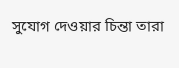সুযোগ দেওয়ার চিন্তা তারা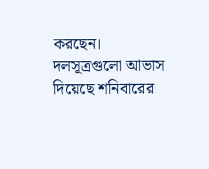করছেন।
দলসূত্রগুলো আভাস দিয়েছে শনিবারের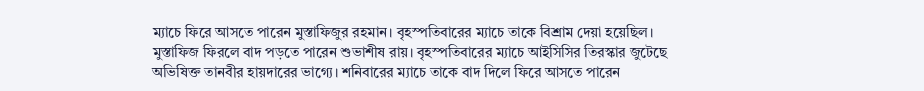ম্যাচে ফিরে আসতে পারেন মুস্তাফিজুর রহমান। বৃহস্পতিবারের ম্যাচে তাকে বিশ্রাম দেয়া হয়েছিল। মুস্তাফিজ ফিরলে বাদ পড়তে পারেন শুভাশীষ রায়। বৃহস্পতিবারের ম্যাচে আইসিসির তিরস্কার জুটেছে অভিষিক্ত তানবীর হায়দারের ভাগ্যে। শনিবারের ম্যাচে তাকে বাদ দিলে ফিরে আসতে পারেন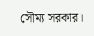সৌম্য সরকার।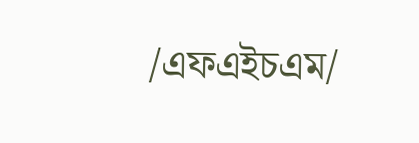/এফএইচএম/